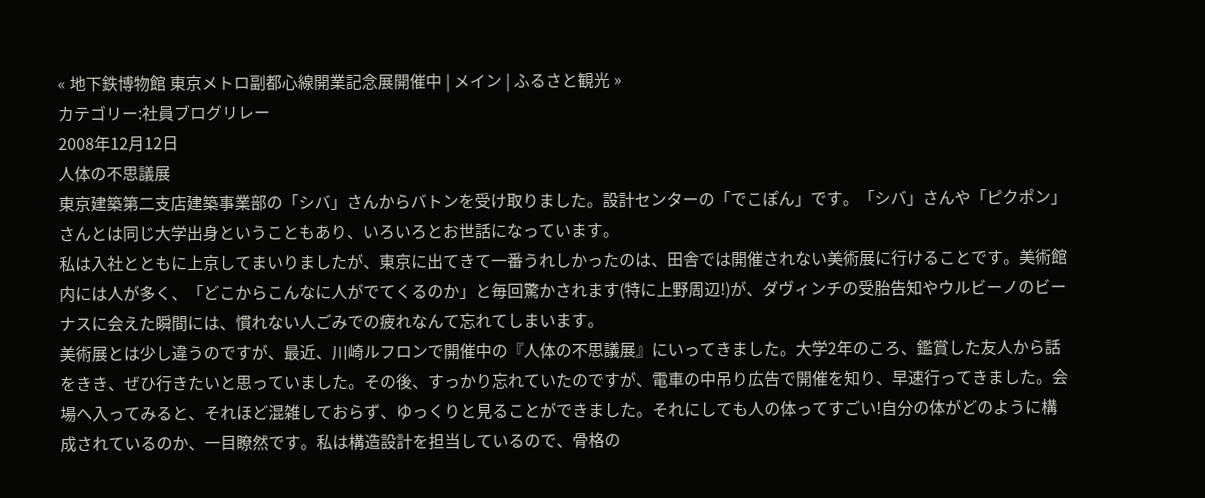« 地下鉄博物館 東京メトロ副都心線開業記念展開催中 | メイン | ふるさと観光 »
カテゴリー:社員ブログリレー
2008年12月12日
人体の不思議展
東京建築第二支店建築事業部の「シバ」さんからバトンを受け取りました。設計センターの「でこぽん」です。「シバ」さんや「ピクポン」さんとは同じ大学出身ということもあり、いろいろとお世話になっています。
私は入社とともに上京してまいりましたが、東京に出てきて一番うれしかったのは、田舎では開催されない美術展に行けることです。美術館内には人が多く、「どこからこんなに人がでてくるのか」と毎回驚かされます(特に上野周辺!)が、ダヴィンチの受胎告知やウルビーノのビーナスに会えた瞬間には、慣れない人ごみでの疲れなんて忘れてしまいます。
美術展とは少し違うのですが、最近、川崎ルフロンで開催中の『人体の不思議展』にいってきました。大学2年のころ、鑑賞した友人から話をきき、ぜひ行きたいと思っていました。その後、すっかり忘れていたのですが、電車の中吊り広告で開催を知り、早速行ってきました。会場へ入ってみると、それほど混雑しておらず、ゆっくりと見ることができました。それにしても人の体ってすごい!自分の体がどのように構成されているのか、一目瞭然です。私は構造設計を担当しているので、骨格の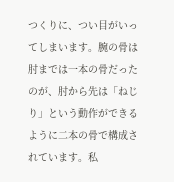つくりに、つい目がいってしまいます。腕の骨は肘までは一本の骨だったのが、肘から先は「ねじり」という動作ができるように二本の骨で構成されています。私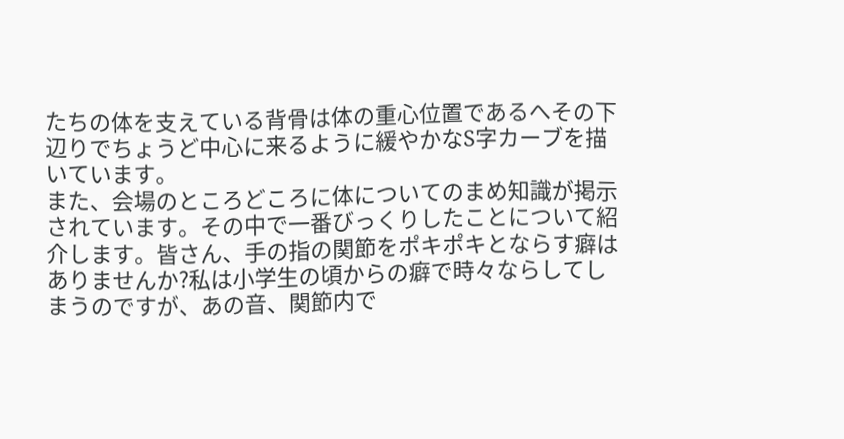たちの体を支えている背骨は体の重心位置であるへその下辺りでちょうど中心に来るように緩やかなS字カーブを描いています。
また、会場のところどころに体についてのまめ知識が掲示されています。その中で一番びっくりしたことについて紹介します。皆さん、手の指の関節をポキポキとならす癖はありませんか?私は小学生の頃からの癖で時々ならしてしまうのですが、あの音、関節内で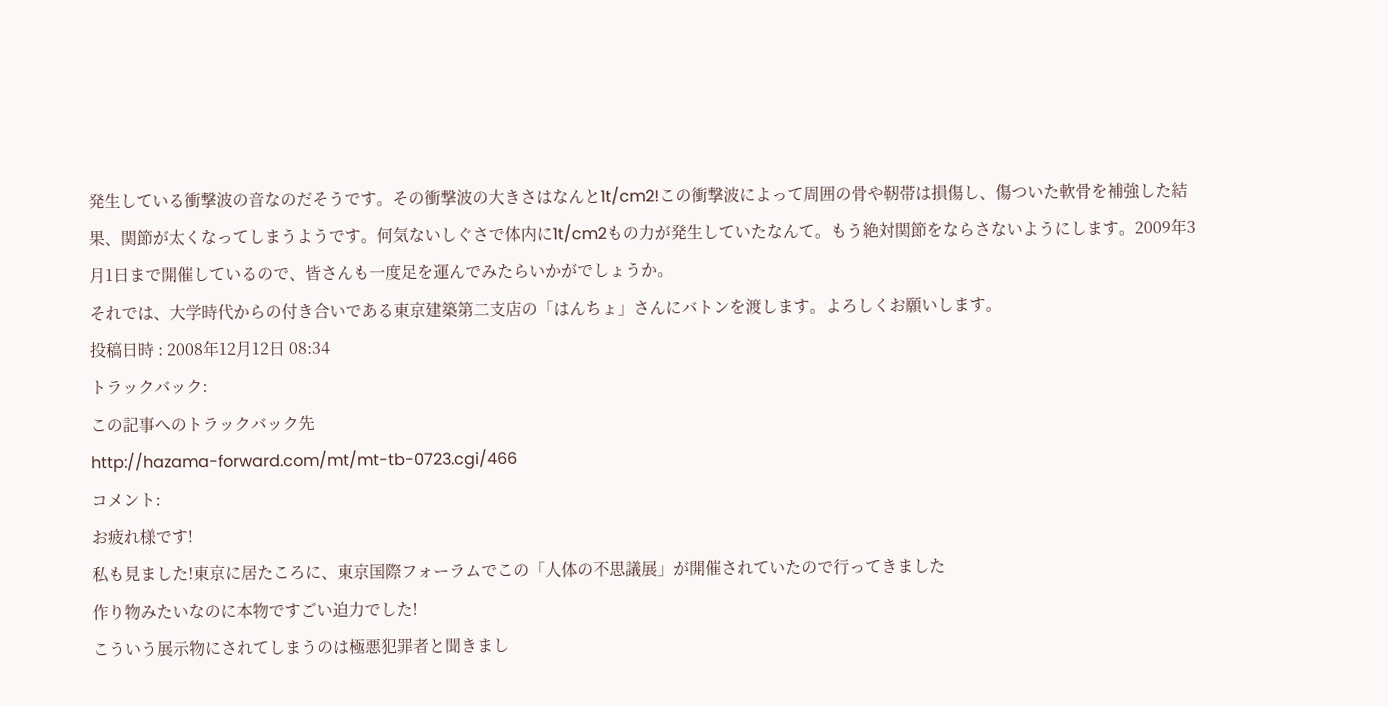発生している衝撃波の音なのだそうです。その衝撃波の大きさはなんと1t/cm2!この衝撃波によって周囲の骨や靭帯は損傷し、傷ついた軟骨を補強した結果、関節が太くなってしまうようです。何気ないしぐさで体内に1t/cm2もの力が発生していたなんて。もう絶対関節をならさないようにします。2009年3月1日まで開催しているので、皆さんも一度足を運んでみたらいかがでしょうか。
それでは、大学時代からの付き合いである東京建築第二支店の「はんちょ」さんにバトンを渡します。よろしくお願いします。
投稿日時 : 2008年12月12日 08:34
トラックバック:
この記事へのトラックバック先
http://hazama-forward.com/mt/mt-tb-0723.cgi/466
コメント:
お疲れ様です!
私も見ました!東京に居たころに、東京国際フォーラムでこの「人体の不思議展」が開催されていたので行ってきました
作り物みたいなのに本物ですごい迫力でした!
こういう展示物にされてしまうのは極悪犯罪者と聞きまし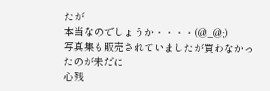たが
本当なのでしょうか・・・・(@_@;)
写真集も販売されていましたが買わなかったのが未だに
心残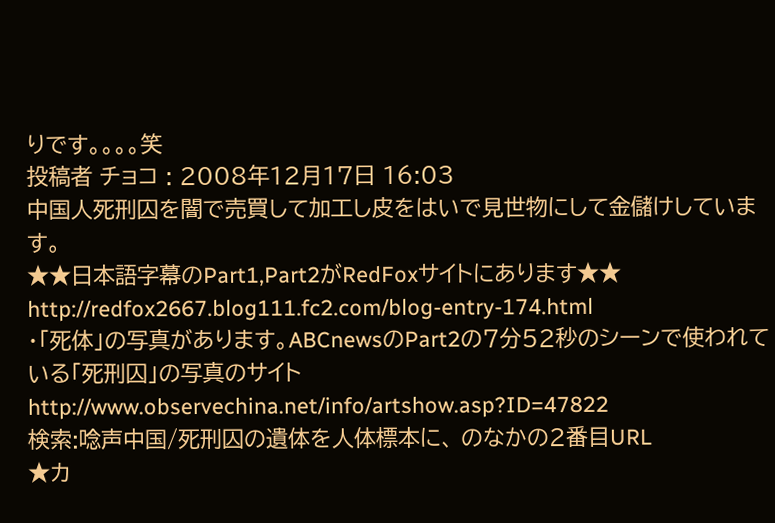りです。。。。笑
投稿者 チョコ : 2008年12月17日 16:03
中国人死刑囚を闇で売買して加工し皮をはいで見世物にして金儲けしています。
★★日本語字幕のPart1,Part2がRedFoxサイトにあります★★
http://redfox2667.blog111.fc2.com/blog-entry-174.html
・「死体」の写真があります。ABCnewsのPart2の7分52秒のシーンで使われている「死刑囚」の写真のサイト
http://www.observechina.net/info/artshow.asp?ID=47822
検索:唸声中国/死刑囚の遺体を人体標本に、 のなかの2番目URL
★カ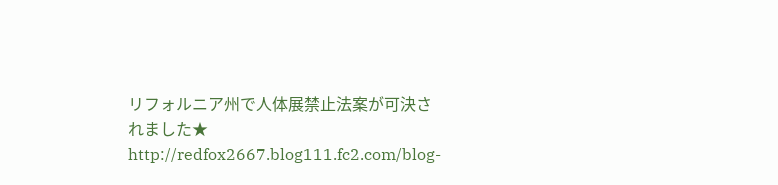リフォルニア州で人体展禁止法案が可決されました★
http://redfox2667.blog111.fc2.com/blog-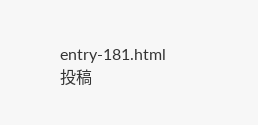entry-181.html
投稿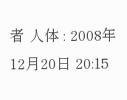者 人体 : 2008年12月20日 20:15